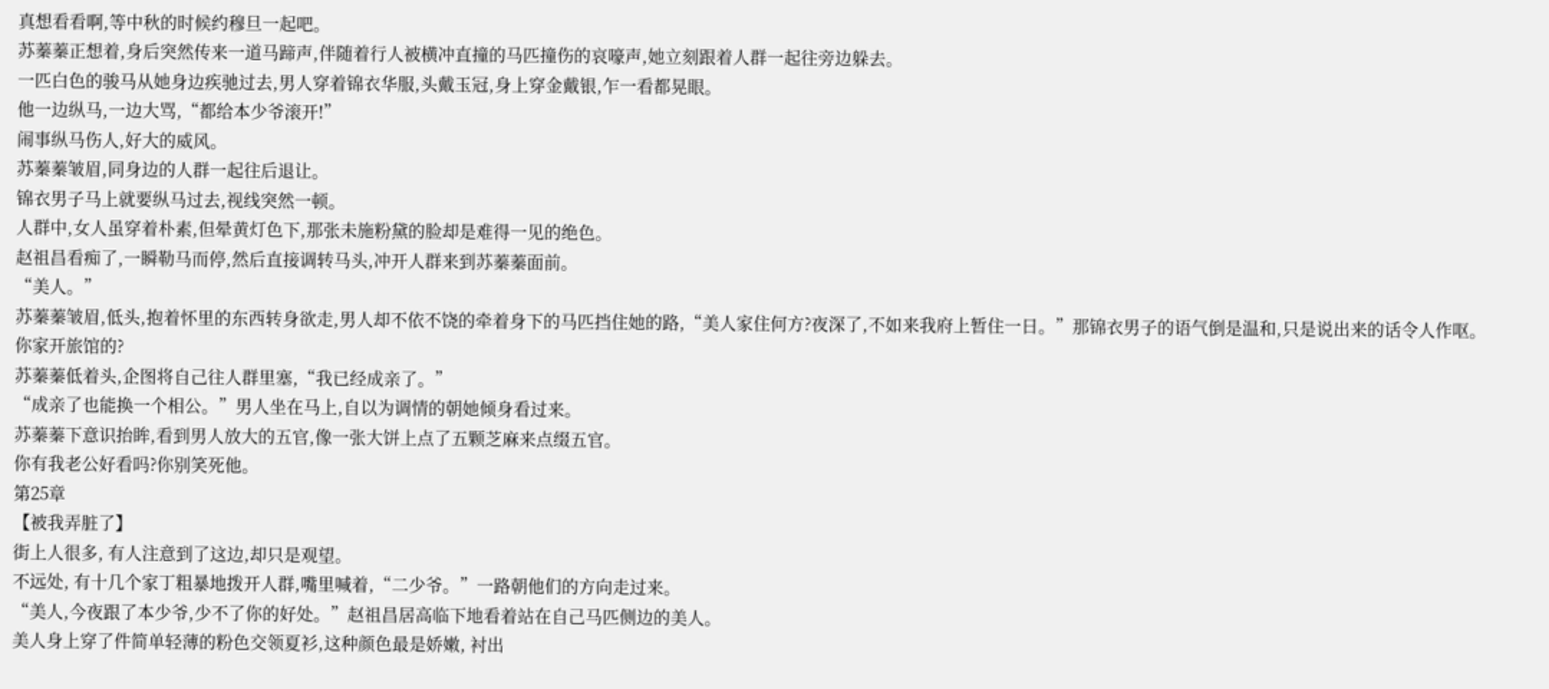真想看看啊,等中秋的时候约穆旦一起吧。
苏蓁蓁正想着,身后突然传来一道马蹄声,伴随着行人被横冲直撞的马匹撞伤的哀嚎声,她立刻跟着人群一起往旁边躲去。
一匹白色的骏马从她身边疾驰过去,男人穿着锦衣华服,头戴玉冠,身上穿金戴银,乍一看都晃眼。
他一边纵马,一边大骂,“都给本少爷滚开!”
闹事纵马伤人,好大的威风。
苏蓁蓁皱眉,同身边的人群一起往后退让。
锦衣男子马上就要纵马过去,视线突然一顿。
人群中,女人虽穿着朴素,但晕黄灯色下,那张未施粉黛的脸却是难得一见的绝色。
赵祖昌看痴了,一瞬勒马而停,然后直接调转马头,冲开人群来到苏蓁蓁面前。
“美人。”
苏蓁蓁皱眉,低头,抱着怀里的东西转身欲走,男人却不依不饶的牵着身下的马匹挡住她的路,“美人家住何方?夜深了,不如来我府上暂住一日。”那锦衣男子的语气倒是温和,只是说出来的话令人作呕。
你家开旅馆的?
苏蓁蓁低着头,企图将自己往人群里塞,“我已经成亲了。”
“成亲了也能换一个相公。”男人坐在马上,自以为调情的朝她倾身看过来。
苏蓁蓁下意识抬眸,看到男人放大的五官,像一张大饼上点了五颗芝麻来点缀五官。
你有我老公好看吗?你别笑死他。
第25章
【被我弄脏了】
街上人很多, 有人注意到了这边,却只是观望。
不远处, 有十几个家丁粗暴地拨开人群,嘴里喊着,“二少爷。”一路朝他们的方向走过来。
“美人,今夜跟了本少爷,少不了你的好处。”赵祖昌居高临下地看着站在自己马匹侧边的美人。
美人身上穿了件简单轻薄的粉色交领夏衫,这种颜色最是娇嫩, 衬出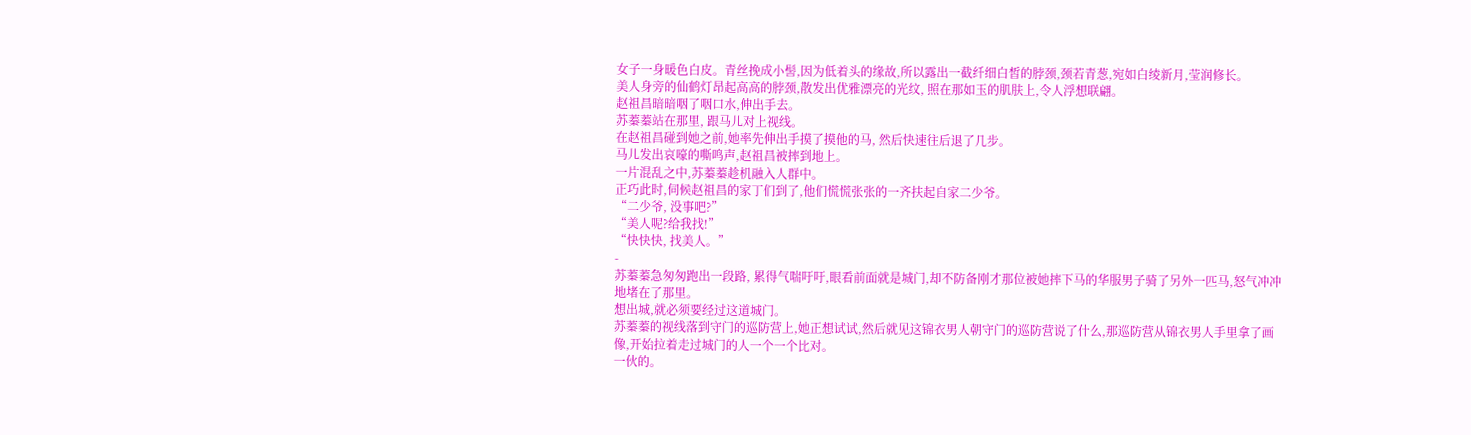女子一身暖色白皮。青丝挽成小髻,因为低着头的缘故,所以露出一截纤细白皙的脖颈,颈若青葱,宛如白绫新月,莹润修长。
美人身旁的仙鹤灯昂起高高的脖颈,散发出优雅漂亮的光纹, 照在那如玉的肌肤上,令人浮想联翩。
赵祖昌暗暗咽了咽口水,伸出手去。
苏蓁蓁站在那里, 跟马儿对上视线。
在赵祖昌碰到她之前,她率先伸出手摸了摸他的马, 然后快速往后退了几步。
马儿发出哀嚎的嘶鸣声,赵祖昌被摔到地上。
一片混乱之中,苏蓁蓁趁机融入人群中。
正巧此时,伺候赵祖昌的家丁们到了,他们慌慌张张的一齐扶起自家二少爷。
“二少爷, 没事吧?”
“美人呢?给我找!”
“快快快, 找美人。”
-
苏蓁蓁急匆匆跑出一段路, 累得气喘吁吁,眼看前面就是城门,却不防备刚才那位被她摔下马的华服男子骑了另外一匹马,怒气冲冲地堵在了那里。
想出城,就必须要经过这道城门。
苏蓁蓁的视线落到守门的巡防营上,她正想试试,然后就见这锦衣男人朝守门的巡防营说了什么,那巡防营从锦衣男人手里拿了画像,开始拉着走过城门的人一个一个比对。
一伙的。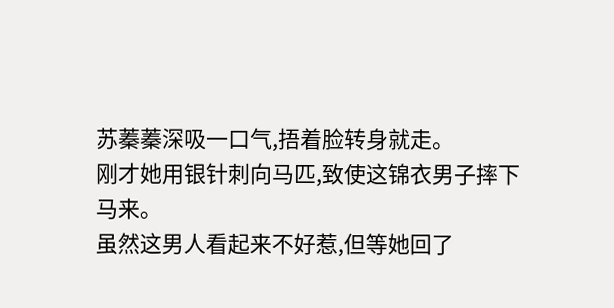苏蓁蓁深吸一口气,捂着脸转身就走。
刚才她用银针刺向马匹,致使这锦衣男子摔下马来。
虽然这男人看起来不好惹,但等她回了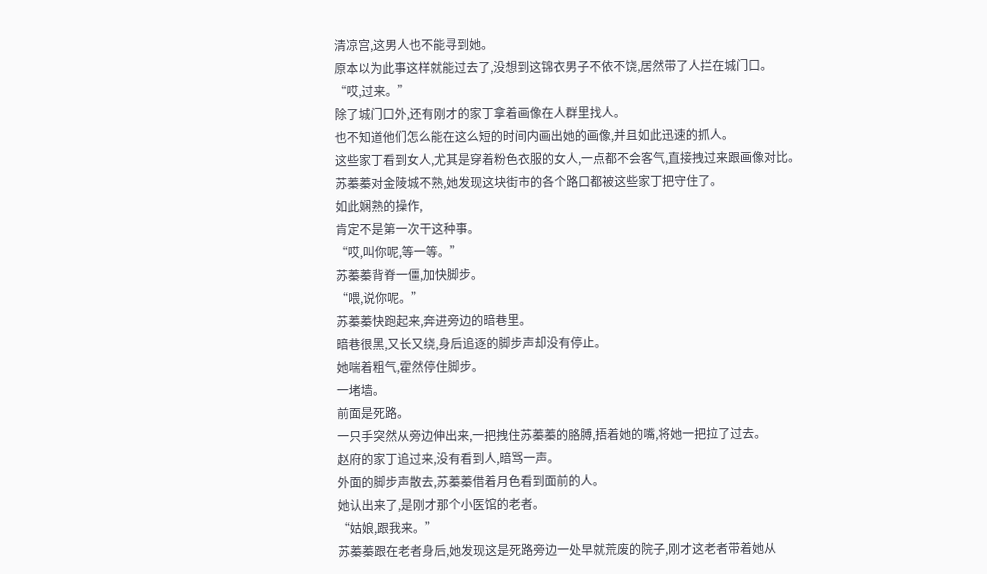清凉宫,这男人也不能寻到她。
原本以为此事这样就能过去了,没想到这锦衣男子不依不饶,居然带了人拦在城门口。
“哎,过来。”
除了城门口外,还有刚才的家丁拿着画像在人群里找人。
也不知道他们怎么能在这么短的时间内画出她的画像,并且如此迅速的抓人。
这些家丁看到女人,尤其是穿着粉色衣服的女人,一点都不会客气,直接拽过来跟画像对比。
苏蓁蓁对金陵城不熟,她发现这块街市的各个路口都被这些家丁把守住了。
如此娴熟的操作,
肯定不是第一次干这种事。
“哎,叫你呢,等一等。”
苏蓁蓁背脊一僵,加快脚步。
“喂,说你呢。”
苏蓁蓁快跑起来,奔进旁边的暗巷里。
暗巷很黑,又长又绕,身后追逐的脚步声却没有停止。
她喘着粗气,霍然停住脚步。
一堵墙。
前面是死路。
一只手突然从旁边伸出来,一把拽住苏蓁蓁的胳膊,捂着她的嘴,将她一把拉了过去。
赵府的家丁追过来,没有看到人,暗骂一声。
外面的脚步声散去,苏蓁蓁借着月色看到面前的人。
她认出来了,是刚才那个小医馆的老者。
“姑娘,跟我来。”
苏蓁蓁跟在老者身后,她发现这是死路旁边一处早就荒废的院子,刚才这老者带着她从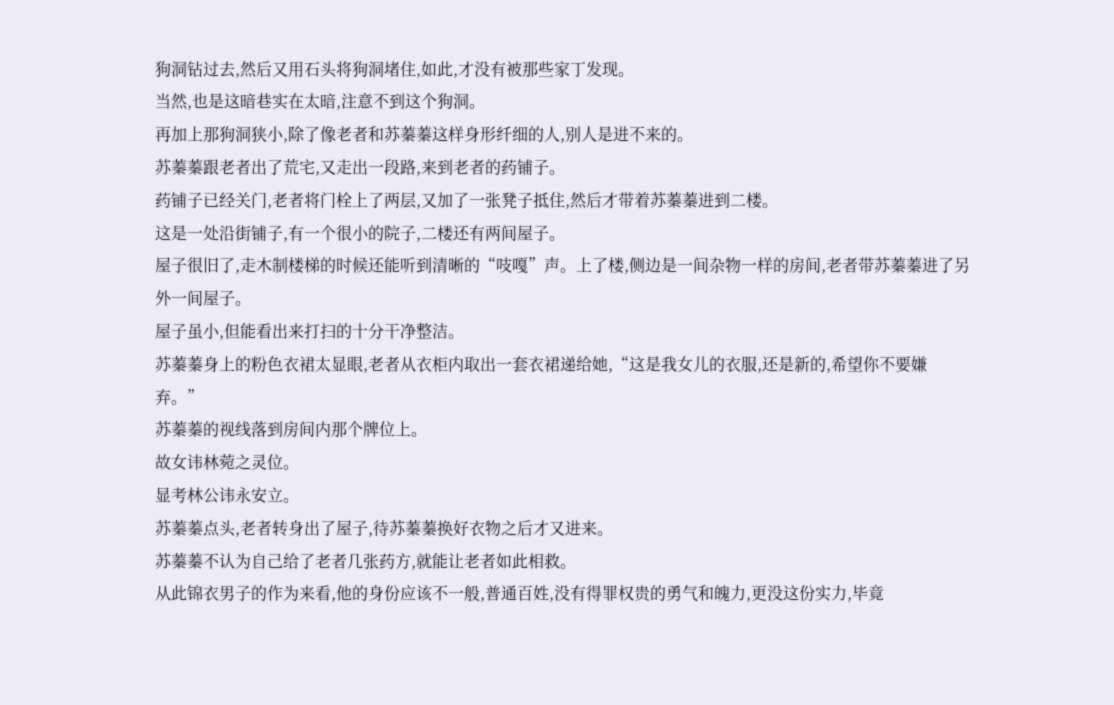狗洞钻过去,然后又用石头将狗洞堵住,如此,才没有被那些家丁发现。
当然,也是这暗巷实在太暗,注意不到这个狗洞。
再加上那狗洞狭小,除了像老者和苏蓁蓁这样身形纤细的人,别人是进不来的。
苏蓁蓁跟老者出了荒宅,又走出一段路,来到老者的药铺子。
药铺子已经关门,老者将门栓上了两层,又加了一张凳子抵住,然后才带着苏蓁蓁进到二楼。
这是一处沿街铺子,有一个很小的院子,二楼还有两间屋子。
屋子很旧了,走木制楼梯的时候还能听到清晰的“吱嘎”声。上了楼,侧边是一间杂物一样的房间,老者带苏蓁蓁进了另外一间屋子。
屋子虽小,但能看出来打扫的十分干净整洁。
苏蓁蓁身上的粉色衣裙太显眼,老者从衣柜内取出一套衣裙递给她,“这是我女儿的衣服,还是新的,希望你不要嫌弃。”
苏蓁蓁的视线落到房间内那个牌位上。
故女讳林菀之灵位。
显考林公讳永安立。
苏蓁蓁点头,老者转身出了屋子,待苏蓁蓁换好衣物之后才又进来。
苏蓁蓁不认为自己给了老者几张药方,就能让老者如此相救。
从此锦衣男子的作为来看,他的身份应该不一般,普通百姓,没有得罪权贵的勇气和魄力,更没这份实力,毕竟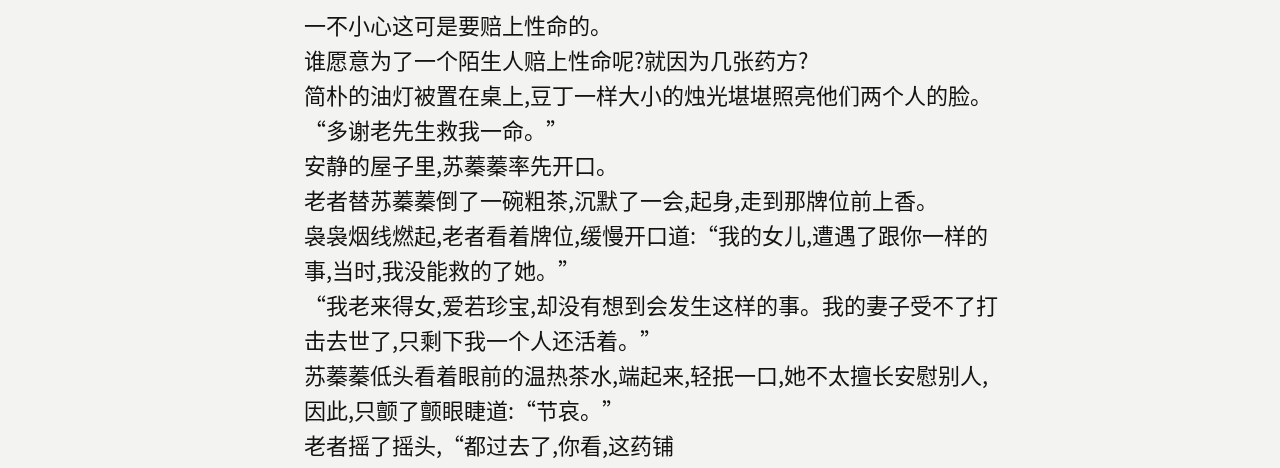一不小心这可是要赔上性命的。
谁愿意为了一个陌生人赔上性命呢?就因为几张药方?
简朴的油灯被置在桌上,豆丁一样大小的烛光堪堪照亮他们两个人的脸。
“多谢老先生救我一命。”
安静的屋子里,苏蓁蓁率先开口。
老者替苏蓁蓁倒了一碗粗茶,沉默了一会,起身,走到那牌位前上香。
袅袅烟线燃起,老者看着牌位,缓慢开口道:“我的女儿,遭遇了跟你一样的事,当时,我没能救的了她。”
“我老来得女,爱若珍宝,却没有想到会发生这样的事。我的妻子受不了打击去世了,只剩下我一个人还活着。”
苏蓁蓁低头看着眼前的温热茶水,端起来,轻抿一口,她不太擅长安慰别人,因此,只颤了颤眼睫道:“节哀。”
老者摇了摇头,“都过去了,你看,这药铺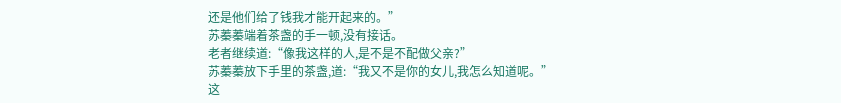还是他们给了钱我才能开起来的。”
苏蓁蓁端着茶盏的手一顿,没有接话。
老者继续道:“像我这样的人,是不是不配做父亲?”
苏蓁蓁放下手里的茶盏,道:“我又不是你的女儿,我怎么知道呢。”
这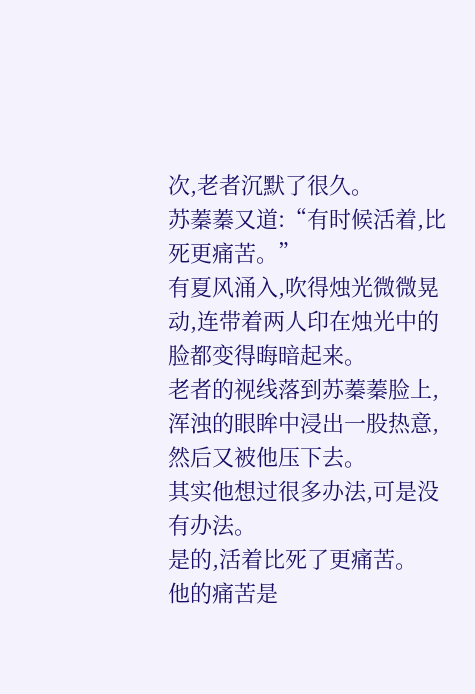次,老者沉默了很久。
苏蓁蓁又道:“有时候活着,比死更痛苦。”
有夏风涌入,吹得烛光微微晃动,连带着两人印在烛光中的脸都变得晦暗起来。
老者的视线落到苏蓁蓁脸上,浑浊的眼眸中浸出一股热意,然后又被他压下去。
其实他想过很多办法,可是没有办法。
是的,活着比死了更痛苦。
他的痛苦是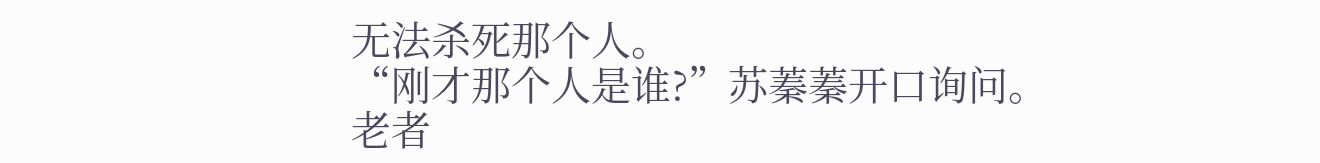无法杀死那个人。
“刚才那个人是谁?”苏蓁蓁开口询问。
老者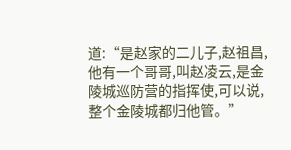道:“是赵家的二儿子,赵祖昌,他有一个哥哥,叫赵凌云,是金陵城巡防营的指挥使,可以说,整个金陵城都归他管。”